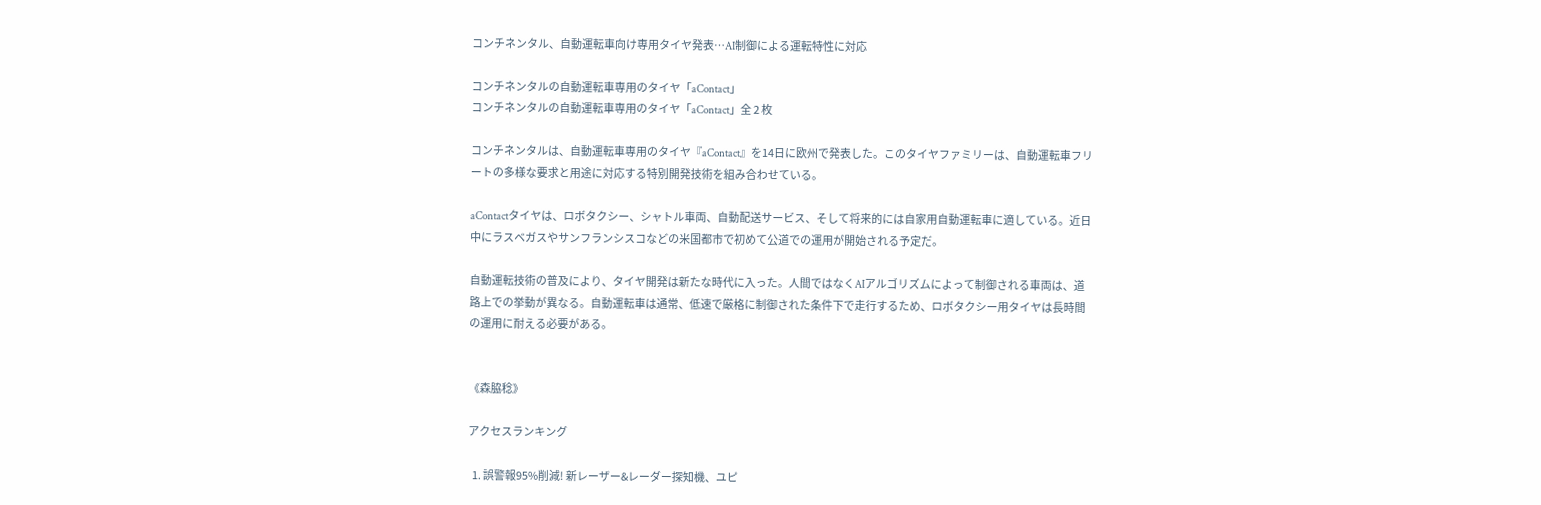コンチネンタル、自動運転車向け専用タイヤ発表…AI制御による運転特性に対応

コンチネンタルの自動運転車専用のタイヤ「aContact」
コンチネンタルの自動運転車専用のタイヤ「aContact」全 2 枚

コンチネンタルは、自動運転車専用のタイヤ『aContact』を14日に欧州で発表した。このタイヤファミリーは、自動運転車フリートの多様な要求と用途に対応する特別開発技術を組み合わせている。

aContactタイヤは、ロボタクシー、シャトル車両、自動配送サービス、そして将来的には自家用自動運転車に適している。近日中にラスベガスやサンフランシスコなどの米国都市で初めて公道での運用が開始される予定だ。

自動運転技術の普及により、タイヤ開発は新たな時代に入った。人間ではなくAIアルゴリズムによって制御される車両は、道路上での挙動が異なる。自動運転車は通常、低速で厳格に制御された条件下で走行するため、ロボタクシー用タイヤは長時間の運用に耐える必要がある。


《森脇稔》

アクセスランキング

  1. 誤警報95%削減! 新レーザー&レーダー探知機、ユピ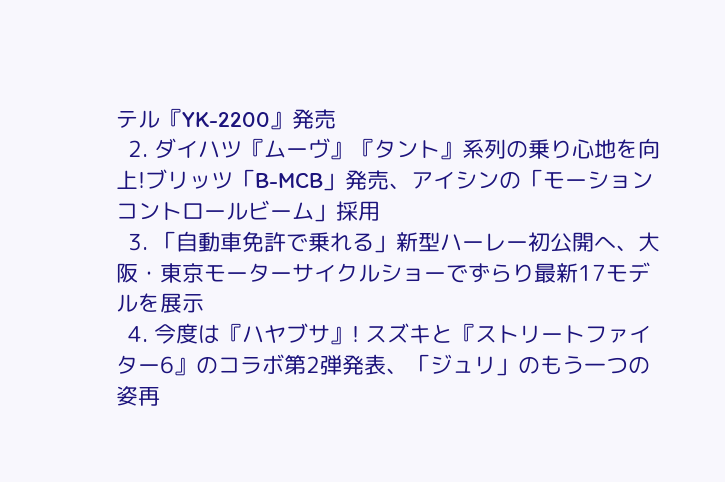テル『YK-2200』発売
  2. ダイハツ『ムーヴ』『タント』系列の乗り心地を向上!ブリッツ「B-MCB」発売、アイシンの「モーションコントロールビーム」採用
  3. 「自動車免許で乗れる」新型ハーレー初公開へ、大阪・東京モーターサイクルショーでずらり最新17モデルを展示
  4. 今度は『ハヤブサ』! スズキと『ストリートファイター6』のコラボ第2弾発表、「ジュリ」のもう一つの姿再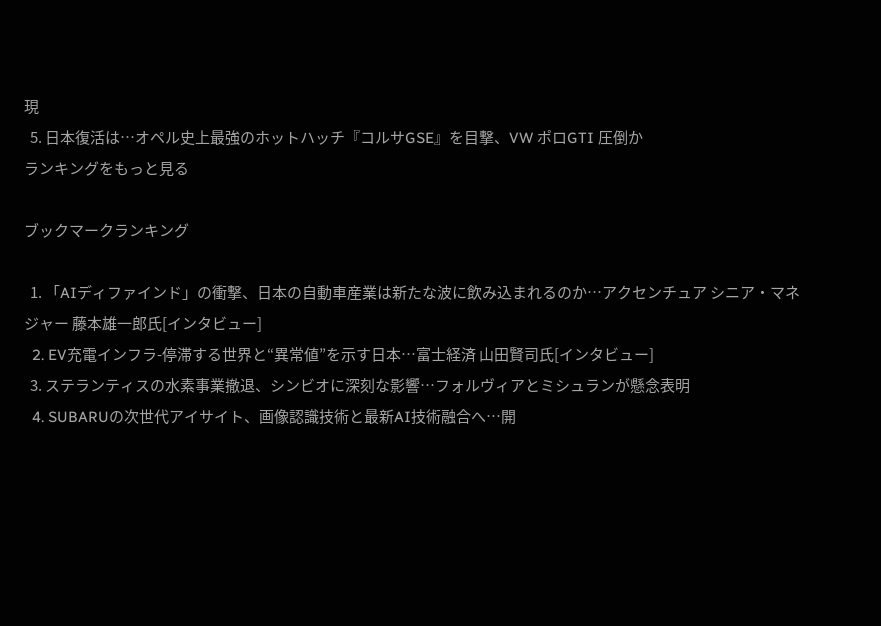現
  5. 日本復活は…オペル史上最強のホットハッチ『コルサGSE』を目撃、VW ポロGTI 圧倒か
ランキングをもっと見る

ブックマークランキング

  1. 「AIディファインド」の衝撃、日本の自動車産業は新たな波に飲み込まれるのか…アクセンチュア シニア・マネジャー 藤本雄一郎氏[インタビュー]
  2. EV充電インフラ-停滞する世界と“異常値”を示す日本…富士経済 山田賢司氏[インタビュー]
  3. ステランティスの水素事業撤退、シンビオに深刻な影響…フォルヴィアとミシュランが懸念表明
  4. SUBARUの次世代アイサイト、画像認識技術と最新AI技術融合へ…開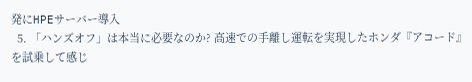発にHPEサーバー導入
  5. 「ハンズオフ」は本当に必要なのか? 高速での手離し運転を実現したホンダ『アコード』を試乗して感じ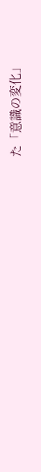た「意識の変化」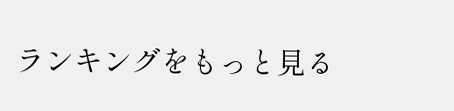ランキングをもっと見る